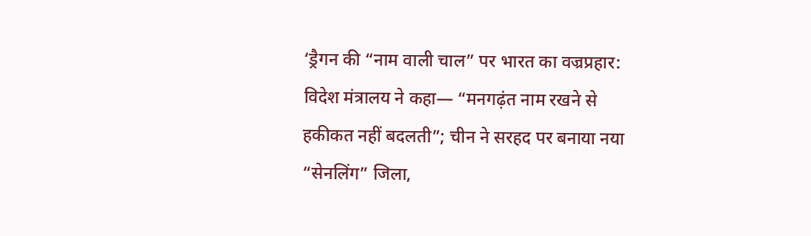‘ड्रैगन की “नाम वाली चाल” पर भारत का वज्रप्रहार: विदेश मंत्रालय ने कहा— “मनगढ़ंत नाम रखने से हकीकत नहीं बदलती”; चीन ने सरहद पर बनाया नया “सेनलिंग” जिला,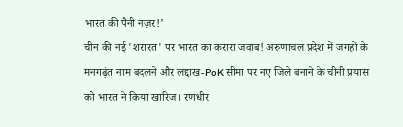भारत की पैनी नज़र!’
चीन की नई 'शरारत' पर भारत का करारा जवाब! अरुणाचल प्रदेश में जगहों के मनगढ़ंत नाम बदलने और लद्दाख-PoK सीमा पर नए जिले बनाने के चीनी प्रयास को भारत ने किया खारिज। रणधीर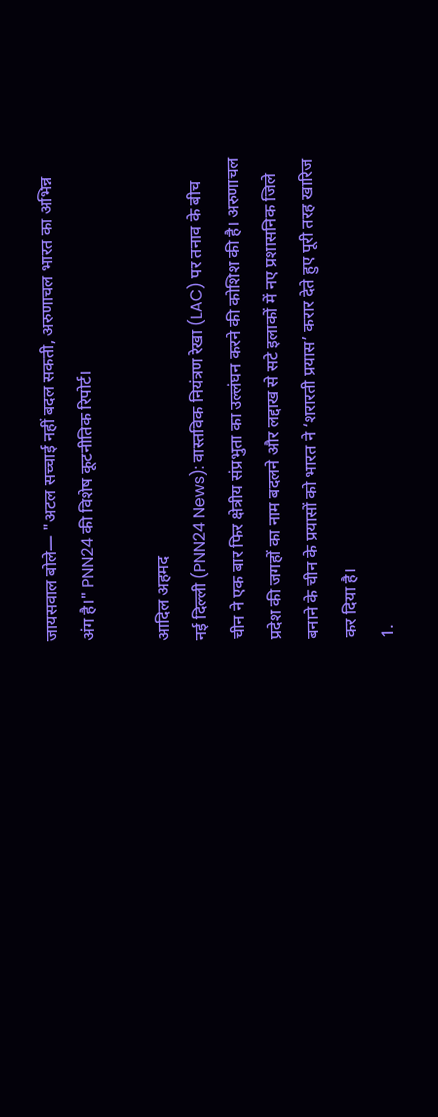जायसवाल बोले— "अटल सच्चाई नहीं बदल सकती, अरुणाचल भारत का अभिन्न अंग है।" PNN24 की विशेष कूटनीतिक रिपोर्ट।

आदिल अहमद
नई दिल्ली (PNN24 News): वास्तविक नियंत्रण रेखा (LAC) पर तनाव के बीच चीन ने एक बार फिर क्षेत्रीय संप्रभुता का उल्लंघन करने की कोशिश की है। अरुणाचल प्रदेश की जगहों का नाम बदलने और लद्दाख से सटे इलाकों में नए प्रशासनिक जिले बनाने के चीन के प्रयासों को भारत ने ‘शरारती प्रयास’ करार देते हुए पूरी तरह खारिज कर दिया है।
1.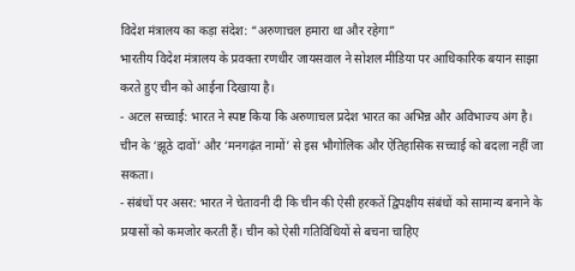विदेश मंत्रालय का कड़ा संदेश: “अरुणाचल हमारा था और रहेगा”
भारतीय विदेश मंत्रालय के प्रवक्ता रणधीर जायसवाल ने सोशल मीडिया पर आधिकारिक बयान साझा करते हुए चीन को आईना दिखाया है।
- अटल सच्चाई: भारत ने स्पष्ट किया कि अरुणाचल प्रदेश भारत का अभिन्न और अविभाज्य अंग है। चीन के ‘झूठे दावों’ और ‘मनगढ़ंत नामों’ से इस भौगोलिक और ऐतिहासिक सच्चाई को बदला नहीं जा सकता।
- संबंधों पर असर: भारत ने चेतावनी दी कि चीन की ऐसी हरकतें द्विपक्षीय संबंधों को सामान्य बनाने के प्रयासों को कमजोर करती हैं। चीन को ऐसी गतिविधियों से बचना चाहिए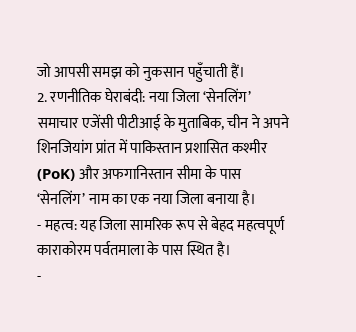जो आपसी समझ को नुकसान पहुँचाती हैं।
2. रणनीतिक घेराबंदी: नया जिला ‘सेनलिंग’
समाचार एजेंसी पीटीआई के मुताबिक, चीन ने अपने शिनजियांग प्रांत में पाकिस्तान प्रशासित कश्मीर (PoK) और अफगानिस्तान सीमा के पास ‘सेनलिंग’ नाम का एक नया जिला बनाया है।
- महत्व: यह जिला सामरिक रूप से बेहद महत्वपूर्ण काराकोरम पर्वतमाला के पास स्थित है।
-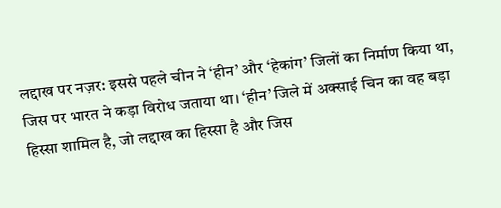लद्दाख पर नज़र: इससे पहले चीन ने ‘हीन’ और ‘हेकांग’ जिलों का निर्माण किया था, जिस पर भारत ने कड़ा विरोध जताया था। ‘हीन’ जिले में अक्साई चिन का वह बड़ा हिस्सा शामिल है, जो लद्दाख का हिस्सा है और जिस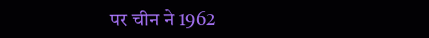पर चीन ने 1962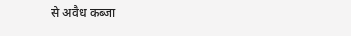से अवैध कब्जा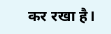कर रखा है।